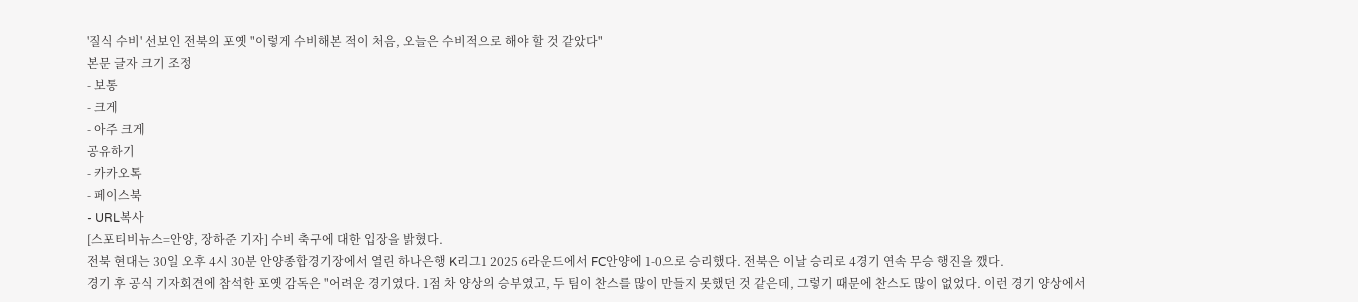'질식 수비' 선보인 전북의 포옛 "이렇게 수비해본 적이 처음, 오늘은 수비적으로 해야 할 것 같았다"
본문 글자 크기 조정
- 보통
- 크게
- 아주 크게
공유하기
- 카카오톡
- 페이스북
- URL복사
[스포티비뉴스=안양, 장하준 기자] 수비 축구에 대한 입장을 밝혔다.
전북 현대는 30일 오후 4시 30분 안양종합경기장에서 열린 하나은행 K리그1 2025 6라운드에서 FC안양에 1-0으로 승리했다. 전북은 이날 승리로 4경기 연속 무승 행진을 깼다.
경기 후 공식 기자회견에 참석한 포옛 감독은 "어려운 경기였다. 1점 차 양상의 승부였고, 두 팀이 찬스를 많이 만들지 못했던 것 같은데, 그렇기 때문에 찬스도 많이 없었다. 이런 경기 양상에서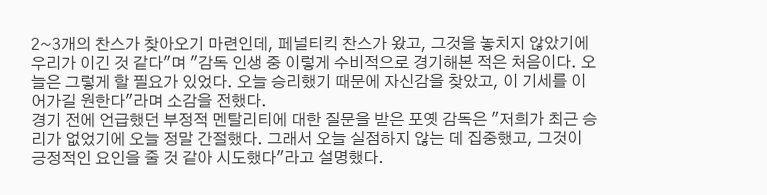2~3개의 찬스가 찾아오기 마련인데, 페널티킥 찬스가 왔고, 그것을 놓치지 않았기에 우리가 이긴 것 같다"며 "감독 인생 중 이렇게 수비적으로 경기해본 적은 처음이다. 오늘은 그렇게 할 필요가 있었다. 오늘 승리했기 때문에 자신감을 찾았고, 이 기세를 이어가길 원한다"라며 소감을 전했다.
경기 전에 언급했던 부정적 멘탈리티에 대한 질문을 받은 포옛 감독은 "저희가 최근 승리가 없었기에 오늘 정말 간절했다. 그래서 오늘 실점하지 않는 데 집중했고, 그것이 긍정적인 요인을 줄 것 같아 시도했다"라고 설명했다.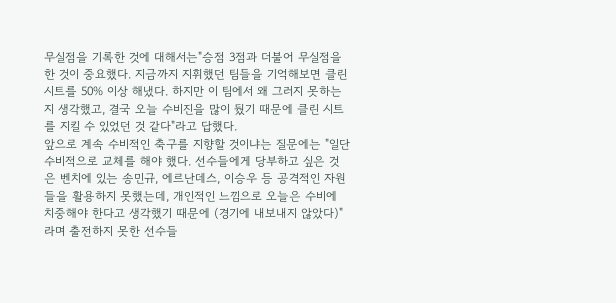무실점을 기록한 것에 대해서는"승점 3점과 더불어 무실점을 한 것이 중요했다. 지금까지 지휘했던 팀들을 기억해보면 클린 시트를 50% 이상 해냈다. 하지만 이 팀에서 왜 그러지 못하는 지 생각했고, 결국 오늘 수비진을 많이 뒀기 때문에 클린 시트를 지킬 수 있었던 것 같다"라고 답했다.
앞으로 계속 수비적인 축구를 지향할 것이냐는 질문에는 "일단 수비적으로 교체를 해야 했다. 선수들에게 당부하고 싶은 것은 벤치에 있는 송민규, 에르난데스, 이승우 등 공격적인 자원들을 활용하지 못했는데, 개인적인 느낌으로 오늘은 수비에 치중해야 한다고 생각했기 때문에 (경기에 내보내지 않았다)"라며 출전하지 못한 선수들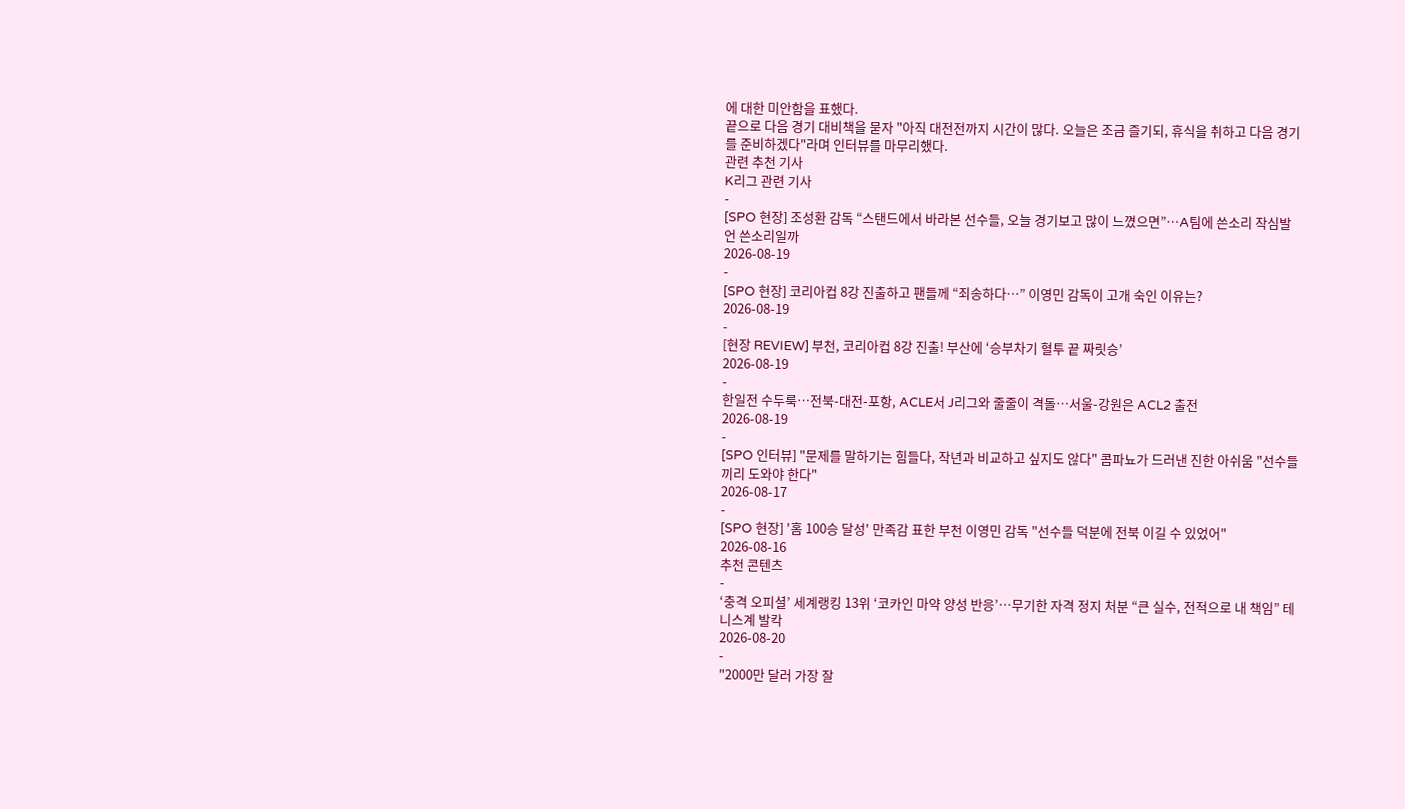에 대한 미안함을 표했다.
끝으로 다음 경기 대비책을 묻자 "아직 대전전까지 시간이 많다. 오늘은 조금 즐기되, 휴식을 취하고 다음 경기를 준비하겠다"라며 인터뷰를 마무리했다.
관련 추천 기사
K리그 관련 기사
-
[SPO 현장] 조성환 감독 “스탠드에서 바라본 선수들, 오늘 경기보고 많이 느꼈으면”…A팀에 쓴소리 작심발언 쓴소리일까
2026-08-19
-
[SPO 현장] 코리아컵 8강 진출하고 팬들께 “죄송하다…” 이영민 감독이 고개 숙인 이유는?
2026-08-19
-
[현장 REVIEW] 부천, 코리아컵 8강 진출! 부산에 ‘승부차기 혈투 끝 짜릿승’
2026-08-19
-
한일전 수두룩…전북-대전-포항, ACLE서 J리그와 줄줄이 격돌…서울-강원은 ACL2 출전
2026-08-19
-
[SPO 인터뷰] "문제를 말하기는 힘들다, 작년과 비교하고 싶지도 않다" 콤파뇨가 드러낸 진한 아쉬움 "선수들끼리 도와야 한다"
2026-08-17
-
[SPO 현장] '홈 100승 달성' 만족감 표한 부천 이영민 감독 "선수들 덕분에 전북 이길 수 있었어"
2026-08-16
추천 콘텐츠
-
‘충격 오피셜’ 세계랭킹 13위 ‘코카인 마약 양성 반응’…무기한 자격 정지 처분 “큰 실수, 전적으로 내 책임” 테니스계 발칵
2026-08-20
-
"2000만 달러 가장 잘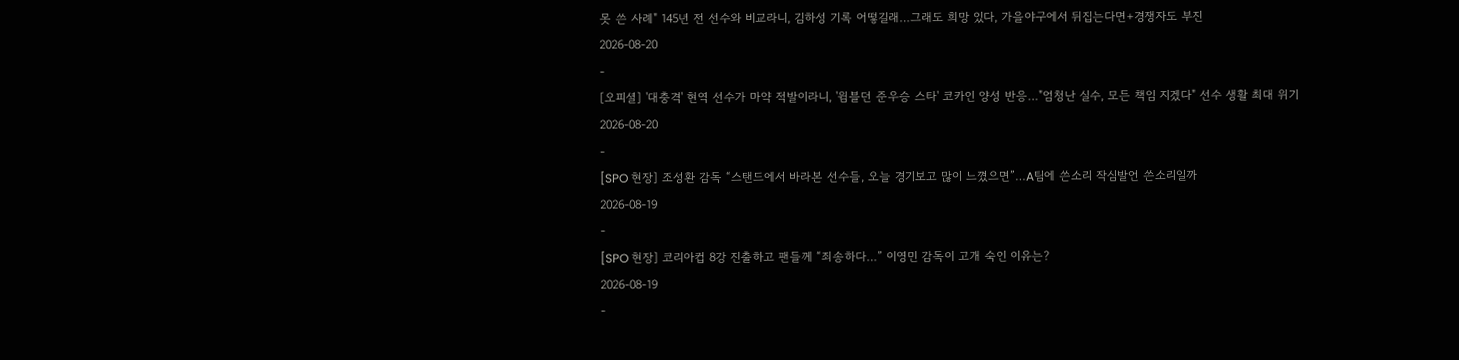못 쓴 사례" 145년 전 선수와 비교라니, 김하성 기록 어떻길래…그래도 희망 있다, 가을야구에서 뒤집는다면+경쟁자도 부진
2026-08-20
-
[오피셜] '대충격' 현역 선수가 마약 적발이라니, '윔블던 준우승 스타' 코카인 양성 반응…"엄청난 실수, 모든 책임 지겠다" 선수 생활 최대 위기
2026-08-20
-
[SPO 현장] 조성환 감독 “스탠드에서 바라본 선수들, 오늘 경기보고 많이 느꼈으면”…A팀에 쓴소리 작심발언 쓴소리일까
2026-08-19
-
[SPO 현장] 코리아컵 8강 진출하고 팬들께 “죄송하다…” 이영민 감독이 고개 숙인 이유는?
2026-08-19
-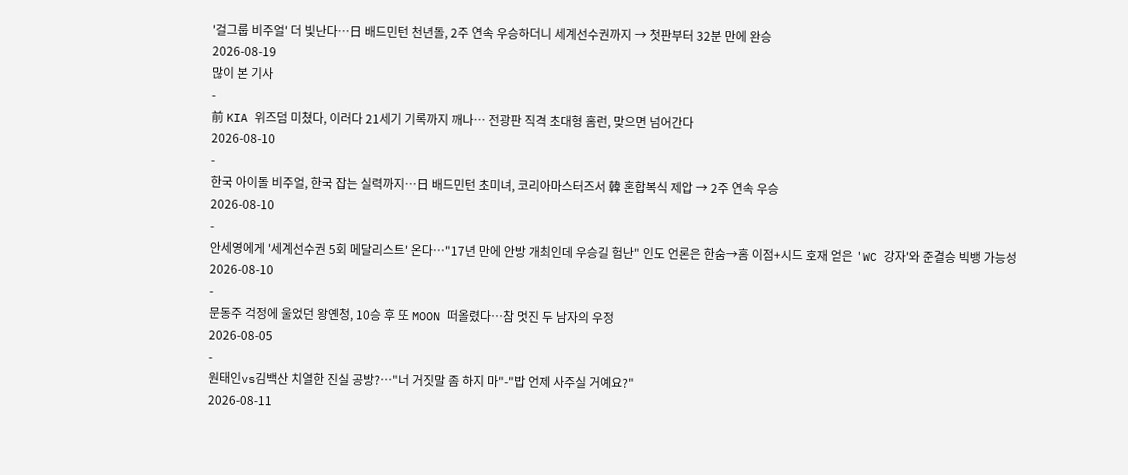'걸그룹 비주얼' 더 빛난다…日 배드민턴 천년돌, 2주 연속 우승하더니 세계선수권까지 → 첫판부터 32분 만에 완승
2026-08-19
많이 본 기사
-
前 KIA 위즈덤 미쳤다, 이러다 21세기 기록까지 깨나… 전광판 직격 초대형 홈런, 맞으면 넘어간다
2026-08-10
-
한국 아이돌 비주얼, 한국 잡는 실력까지…日 배드민턴 초미녀, 코리아마스터즈서 韓 혼합복식 제압 → 2주 연속 우승
2026-08-10
-
안세영에게 '세계선수권 5회 메달리스트' 온다…"17년 만에 안방 개최인데 우승길 험난" 인도 언론은 한숨→홈 이점+시드 호재 얻은 'WC 강자'와 준결승 빅뱅 가능성
2026-08-10
-
문동주 걱정에 울었던 왕옌청, 10승 후 또 MOON 떠올렸다…참 멋진 두 남자의 우정
2026-08-05
-
원태인vs김백산 치열한 진실 공방?…"너 거짓말 좀 하지 마"-"밥 언제 사주실 거예요?"
2026-08-11